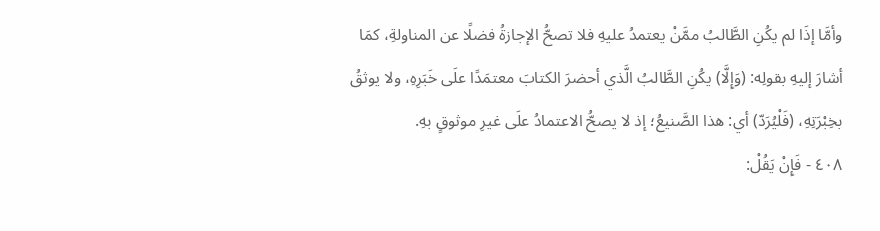وأمَّا إذَا لم يكُنِ الطَّالبُ ممَّنْ يعتمدُ عليهِ فلا تصحُّ الإجازةُ فضلًا عن المناولةِ، كمَا أشارَ إليهِ بقولِه: (وَإِلَّا) يكُنِ الطَّالبُ الَّذي أحضرَ الكتابَ معتمَدًا علَى خَبَرِهِ، ولا يوثقُ بخِبْرَتِهِ، (فَلْيُرَدّ) أي: هذا الصَّنيعُ؛ إذ لا يصحُّ الاعتمادُ علَى غيرِ موثوقٍ بهِ.
٤٠٨ - فَإِنْ يَقُلْ: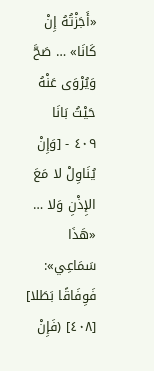«أَجَزْتُهُ إِنْ كَانَا» … صَحَّ وَيُرْوَى عَنْهُ حَيْثُ بَانَا
٤٠٩ - [وَإِنْ يُنَاوِلْ لا مَعَ الإِذْنِ وَلا … «هَذَا سَمَاعِي»: فَوِفَاقًا بَطَلا]
[٤٠٨] (فَإِنْ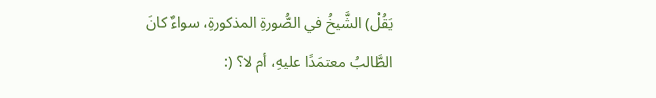يَقُلْ) الشَّيخُ في الصُّورةِ المذكورةِ، سواءٌ كانَ الطَّالبُ معتمَدًا عليهِ، أم لا؟ (: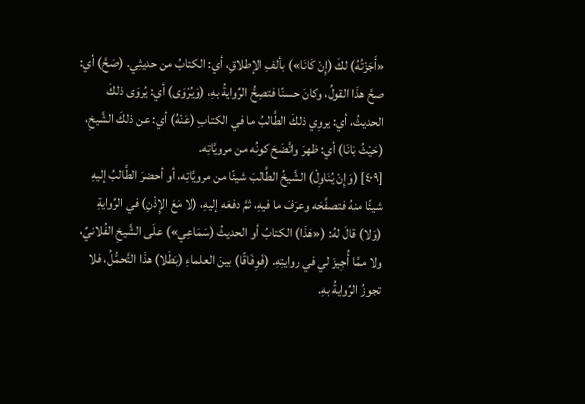«أَجَزْتُهُ) لكَ (إِنْ كَانَا») بألفِ الإطلاقِ، أي: الكتابُ من حديثِي. (صَحَّ) أي: صحَّ هذَا القولُ، وكانَ حسنًا فتصِحُّ الرِّوايةُ بهِ، (وَيُرْوَى) أي: يُروَى ذلكَ الحديثُ، أي: يروِي ذلكَ الطَّالبُ ما في الكتابِ (عَنْهُ) أي: عن ذلكَ الشَّيخِ، (حَيْثُ بَانَا) أي: ظهرَ واتَّضَحَ كونُه من مرويَّاتِه.
[٤٠٩] (وَإِنْ يُنَاوِلْ) الشَّيخُ الطَّالبَ شيئًا من مرويَّاتِه، أو أحضرَ الطَّالبُ إليهِ شيئًا منهُ فتصفَّحَه وعرَفَ ما فيهِ، ثمَّ دفعَه إليهِ، (لا مَعَ الإِذْنِ) في الرِّوايةِ (وَلا) قالَ لهُ: («هَذَا) الكتابُ أو الحديثُ (سَمَاعِي») علَى الشَّيخِ الفُلانيِّ، ولا ممَّا أُجِيزَ لي في روايتِهِ. (فَوِفَاقًا) بينَ العلماءِ (بَطَلا) هذَا التَّحمُّلُ، فلا تجوزُ الرِّوايةُ بهِ.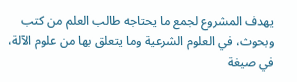يهدف المشروع لجمع ما يحتاجه طالب العلم من كتب وبحوث، في العلوم الشرعية وما يتعلق بها من علوم الآلة، في صيغة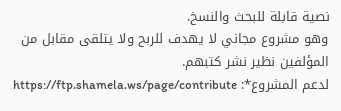نصية قابلة للبحث والنسخ.
وهو مشروع مجاني لا يهدف للربح ولا يتلقى مقابل من المؤلفين نظير نشر كتبهم.
لدعم المشروع*: https://ftp.shamela.ws/page/contribute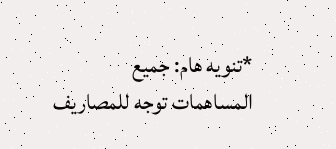*تنويه هام: جميع المساهمات توجه للمصاريف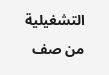التشغيلية من صف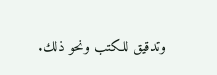وتدقيق للكتب ونحو ذلك.